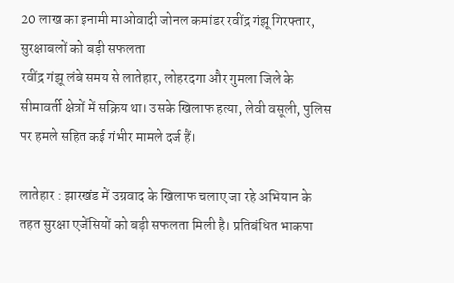20 लाख का इनामी माओवादी जोनल कमांडर रवींद्र गंझू गिरफ्तार, सुरक्षाबलों को बड़ी सफलता
रवींद्र गंझू लंबे समय से लातेहार, लोहरदगा और गुमला जिले के सीमावर्ती क्षेत्रों में सक्रिय था। उसके खिलाफ हत्या, लेवी वसूली, पुलिस पर हमले सहित कई गंभीर मामले दर्ज हैं।

लातेहार : झारखंड में उग्रवाद के खिलाफ चलाए जा रहे अभियान के तहत सुरक्षा एजेंसियों को बड़ी सफलता मिली है। प्रतिबंधित भाकपा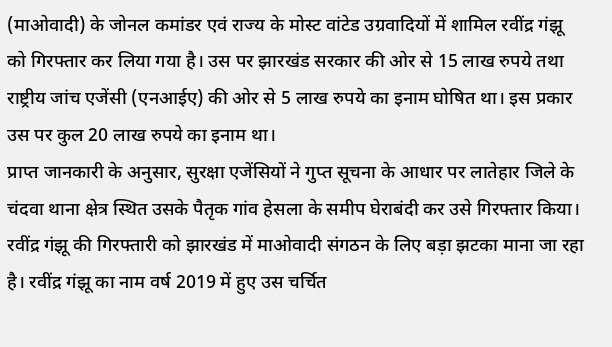(माओवादी) के जोनल कमांडर एवं राज्य के मोस्ट वांटेड उग्रवादियों में शामिल रवींद्र गंझू को गिरफ्तार कर लिया गया है। उस पर झारखंड सरकार की ओर से 15 लाख रुपये तथा राष्ट्रीय जांच एजेंसी (एनआईए) की ओर से 5 लाख रुपये का इनाम घोषित था। इस प्रकार उस पर कुल 20 लाख रुपये का इनाम था।
प्राप्त जानकारी के अनुसार, सुरक्षा एजेंसियों ने गुप्त सूचना के आधार पर लातेहार जिले के चंदवा थाना क्षेत्र स्थित उसके पैतृक गांव हेसला के समीप घेराबंदी कर उसे गिरफ्तार किया। रवींद्र गंझू की गिरफ्तारी को झारखंड में माओवादी संगठन के लिए बड़ा झटका माना जा रहा है। रवींद्र गंझू का नाम वर्ष 2019 में हुए उस चर्चित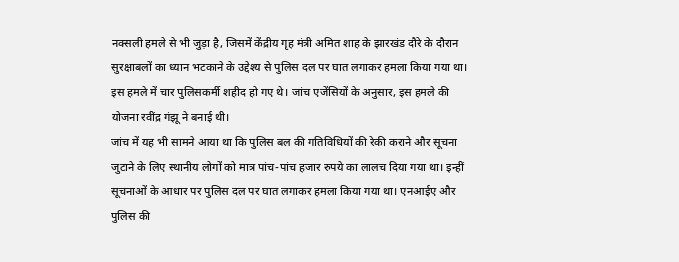नक्सली हमले से भी जुड़ा है, जिसमें केंद्रीय गृह मंत्री अमित शाह के झारखंड दौरे के दौरान सुरक्षाबलों का ध्यान भटकाने के उद्देश्य से पुलिस दल पर घात लगाकर हमला किया गया था। इस हमले में चार पुलिसकर्मी शहीद हो गए थे। जांच एजेंसियों के अनुसार, इस हमले की योजना रवींद्र गंझू ने बनाई थी।
जांच में यह भी सामने आया था कि पुलिस बल की गतिविधियों की रेकी कराने और सूचना जुटाने के लिए स्थानीय लोगों को मात्र पांच-पांच हजार रुपये का लालच दिया गया था। इन्हीं सूचनाओं के आधार पर पुलिस दल पर घात लगाकर हमला किया गया था। एनआईए और पुलिस की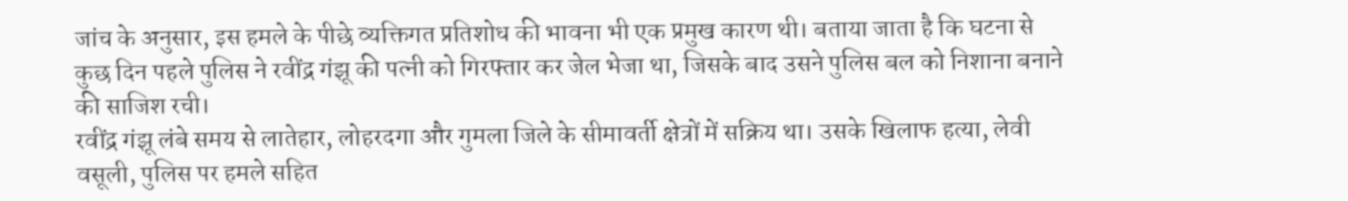जांच के अनुसार, इस हमले के पीछे व्यक्तिगत प्रतिशोध की भावना भी एक प्रमुख कारण थी। बताया जाता है कि घटना से कुछ दिन पहले पुलिस ने रवींद्र गंझू की पत्नी को गिरफ्तार कर जेल भेजा था, जिसके बाद उसने पुलिस बल को निशाना बनाने की साजिश रची।
रवींद्र गंझू लंबे समय से लातेहार, लोहरदगा और गुमला जिले के सीमावर्ती क्षेत्रों में सक्रिय था। उसके खिलाफ हत्या, लेवी वसूली, पुलिस पर हमले सहित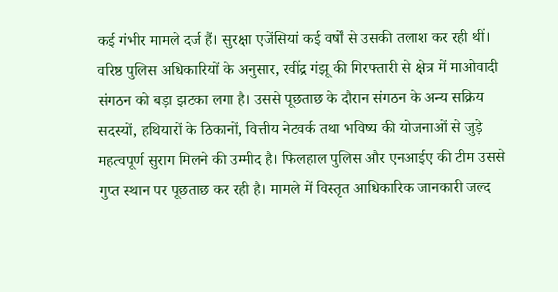कई गंभीर मामले दर्ज हैं। सुरक्षा एजेंसियां कई वर्षों से उसकी तलाश कर रही थीं। वरिष्ठ पुलिस अधिकारियों के अनुसार, रवींद्र गंझू की गिरफ्तारी से क्षेत्र में माओवादी संगठन को बड़ा झटका लगा है। उससे पूछताछ के दौरान संगठन के अन्य सक्रिय सदस्यों, हथियारों के ठिकानों, वित्तीय नेटवर्क तथा भविष्य की योजनाओं से जुड़े महत्वपूर्ण सुराग मिलने की उम्मीद है। फिलहाल पुलिस और एनआईए की टीम उससे गुप्त स्थान पर पूछताछ कर रही है। मामले में विस्तृत आधिकारिक जानकारी जल्द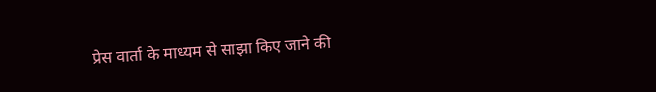प्रेस वार्ता के माध्यम से साझा किए जाने की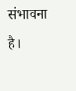संभावना है।